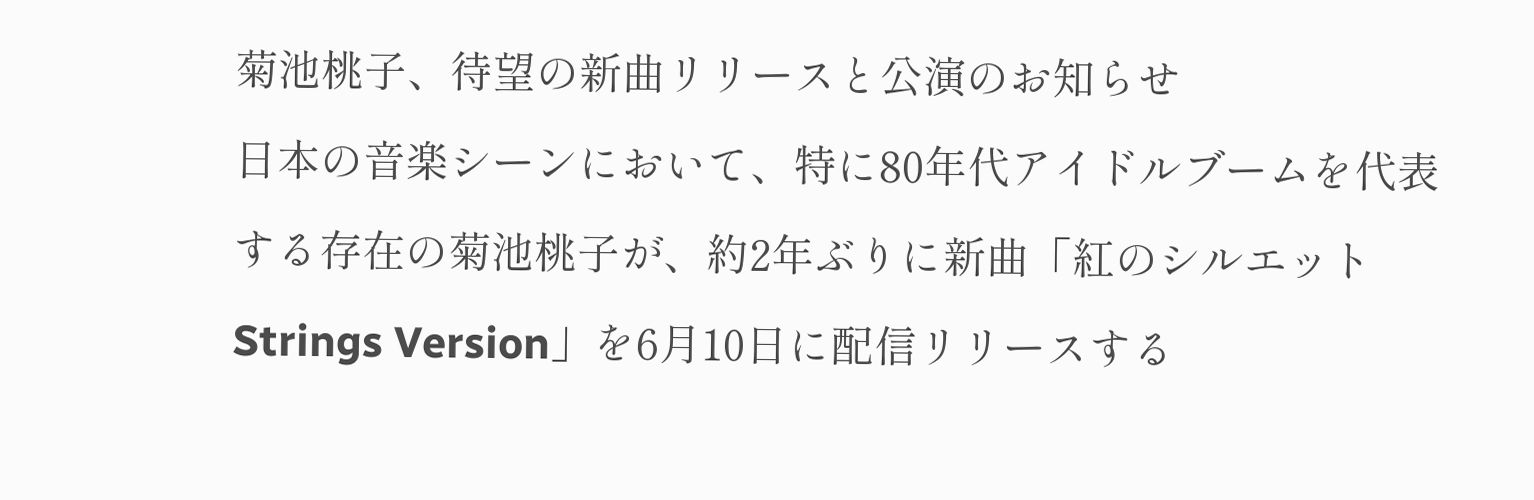菊池桃子、待望の新曲リリースと公演のお知らせ
日本の音楽シーンにおいて、特に80年代アイドルブームを代表する存在の菊池桃子が、約2年ぶりに新曲「紅のシルエット Strings Version」を6月10日に配信リリースする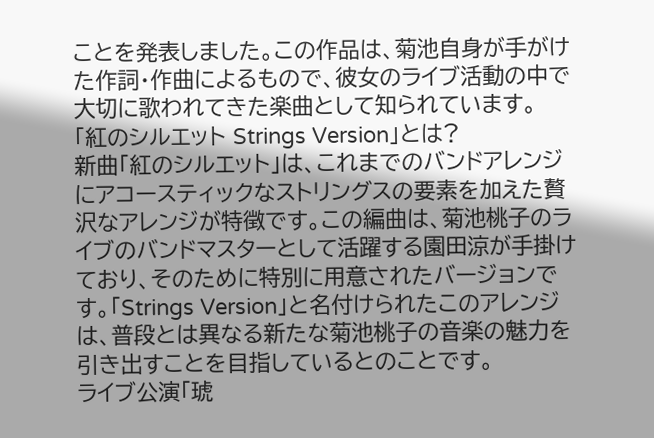ことを発表しました。この作品は、菊池自身が手がけた作詞・作曲によるもので、彼女のライブ活動の中で大切に歌われてきた楽曲として知られています。
「紅のシルエット Strings Version」とは?
新曲「紅のシルエット」は、これまでのバンドアレンジにアコースティックなストリングスの要素を加えた贅沢なアレンジが特徴です。この編曲は、菊池桃子のライブのバンドマスターとして活躍する園田涼が手掛けており、そのために特別に用意されたバージョンです。「Strings Version」と名付けられたこのアレンジは、普段とは異なる新たな菊池桃子の音楽の魅力を引き出すことを目指しているとのことです。
ライブ公演「琥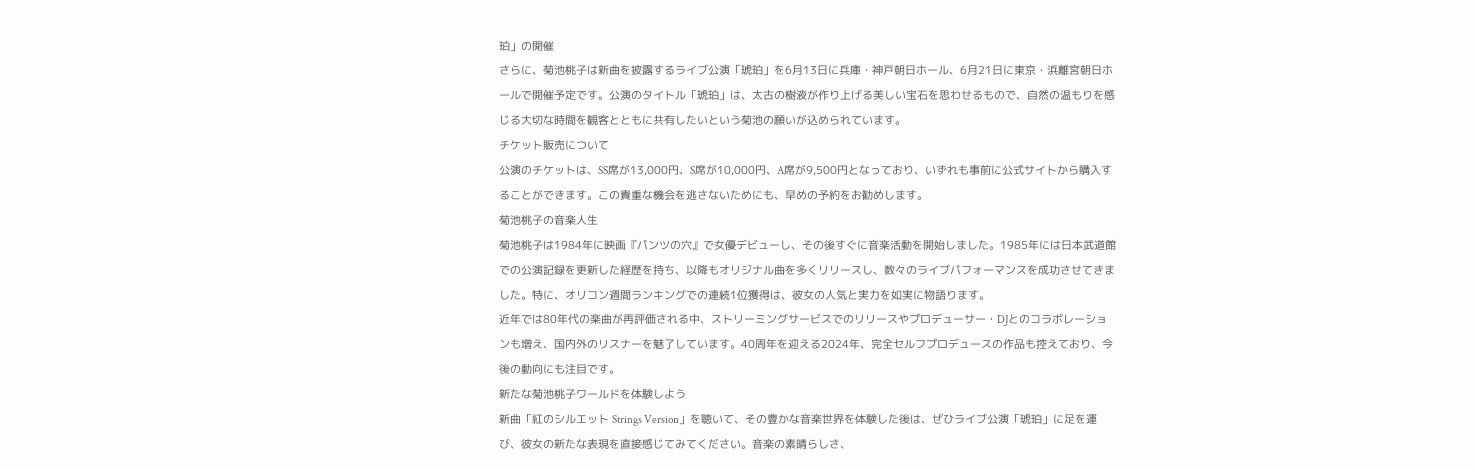珀」の開催
さらに、菊池桃子は新曲を披露するライブ公演「琥珀」を6月13日に兵庫・神戸朝日ホール、6月21日に東京・浜離宮朝日ホールで開催予定です。公演のタイトル「琥珀」は、太古の樹液が作り上げる美しい宝石を思わせるもので、自然の温もりを感じる大切な時間を観客とともに共有したいという菊池の願いが込められています。
チケット販売について
公演のチケットは、SS席が13,000円、S席が10,000円、A席が9,500円となっており、いずれも事前に公式サイトから購入することができます。この貴重な機会を逃さないためにも、早めの予約をお勧めします。
菊池桃子の音楽人生
菊池桃子は1984年に映画『パンツの穴』で女優デビューし、その後すぐに音楽活動を開始しました。1985年には日本武道館での公演記録を更新した経歴を持ち、以降もオリジナル曲を多くリリースし、数々のライブパフォーマンスを成功させてきました。特に、オリコン週間ランキングでの連続1位獲得は、彼女の人気と実力を如実に物語ります。
近年では80年代の楽曲が再評価される中、ストリーミングサービスでのリリースやプロデューサー・DJとのコラボレーションも増え、国内外のリスナーを魅了しています。40周年を迎える2024年、完全セルフプロデュースの作品も控えており、今後の動向にも注目です。
新たな菊池桃子ワールドを体験しよう
新曲「紅のシルエット Strings Version」を聴いて、その豊かな音楽世界を体験した後は、ぜひライブ公演「琥珀」に足を運び、彼女の新たな表現を直接感じてみてください。音楽の素晴らしさ、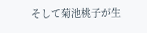そして菊池桃子が生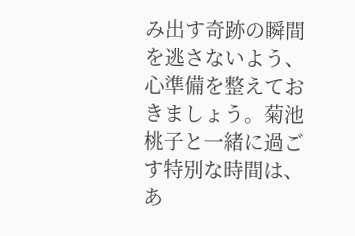み出す奇跡の瞬間を逃さないよう、心準備を整えておきましょう。菊池桃子と一緒に過ごす特別な時間は、あ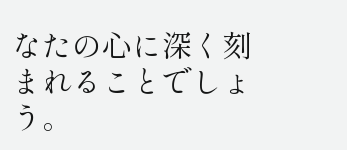なたの心に深く刻まれることでしょう。